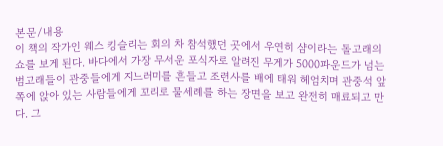본문/내용
이 책의 작가인 웨스 킹슬리는 회의 차 참석했던 곳에서 우연히 샴이라는 돌고래의 쇼를 보게 된다. 바다에서 가장 무서운 포식자로 알려진 무게가 5000파운드가 넘는 범고래들이 관중들에게 지느러미를 흔들고 조련사를 배에 태워 헤엄치며 관중석 앞쪽에 앉아 있는 사람들에게 꼬리로 물세례를 하는 장면을 보고 완전히 매료되고 만다. 그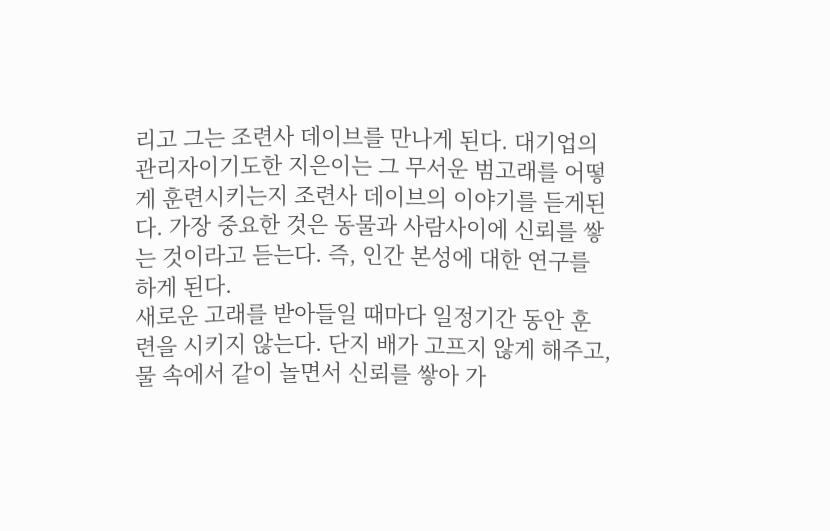리고 그는 조련사 데이브를 만나게 된다. 대기업의 관리자이기도한 지은이는 그 무서운 범고래를 어떻게 훈련시키는지 조련사 데이브의 이야기를 듣게된다. 가장 중요한 것은 동물과 사람사이에 신뢰를 쌓는 것이라고 듣는다. 즉, 인간 본성에 대한 연구를 하게 된다.
새로운 고래를 받아들일 때마다 일정기간 동안 훈련을 시키지 않는다. 단지 배가 고프지 않게 해주고, 물 속에서 같이 놀면서 신뢰를 쌓아 가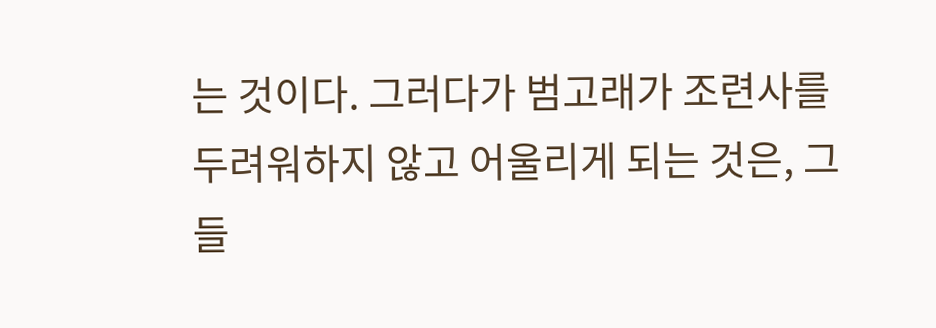는 것이다. 그러다가 범고래가 조련사를 두려워하지 않고 어울리게 되는 것은, 그들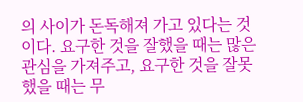의 사이가 돈독해져 가고 있다는 것이다. 요구한 것을 잘했을 때는 많은 관심을 가져주고, 요구한 것을 잘못 했을 때는 무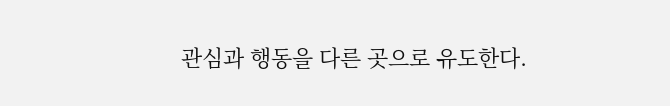관심과 행동을 다른 곳으로 유도한다.